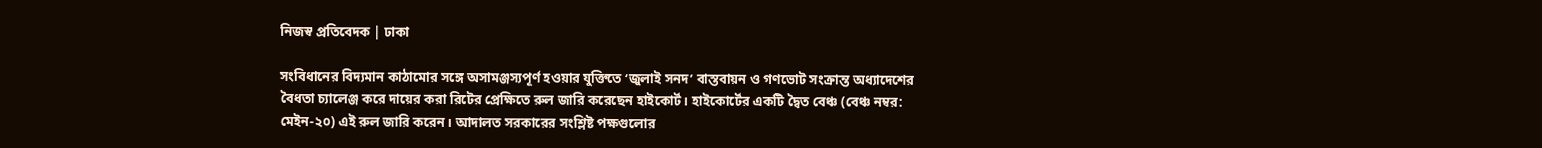নিজস্ব প্রতিবেদক | ঢাকা

সংবিধানের বিদ্যমান কাঠামোর সঙ্গে অসামঞ্জস্যপূর্ণ হওয়ার যুক্তিতে ‘জুলাই সনদ’ বাস্তবায়ন ও গণভোট সংক্রান্ত অধ্যাদেশের বৈধতা চ্যালেঞ্জ করে দায়ের করা রিটের প্রেক্ষিতে রুল জারি করেছেন হাইকোর্ট। হাইকোর্টের একটি দ্বৈত বেঞ্চ (বেঞ্চ নম্বর: মেইন-২০) এই রুল জারি করেন। আদালত সরকারের সংশ্লিষ্ট পক্ষগুলোর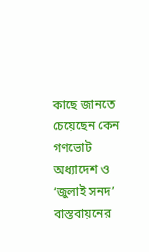কাছে জানতে চেয়েছেন কেন গণভোট অধ্যাদেশ ও ‘জুলাই সনদ’ বাস্তবায়নের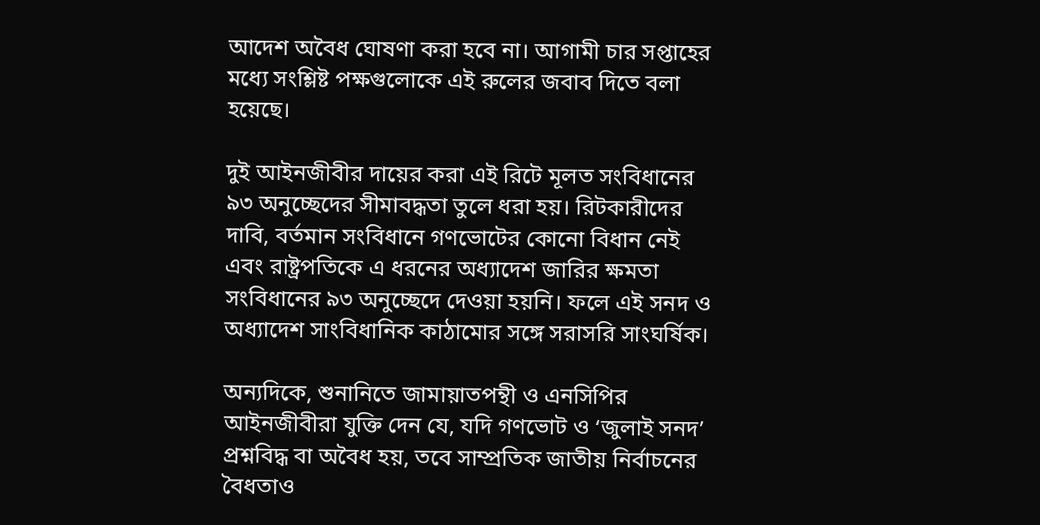আদেশ অবৈধ ঘোষণা করা হবে না। আগামী চার সপ্তাহের মধ্যে সংশ্লিষ্ট পক্ষগুলোকে এই রুলের জবাব দিতে বলা হয়েছে।

দুই আইনজীবীর দায়ের করা এই রিটে মূলত সংবিধানের ৯৩ অনুচ্ছেদের সীমাবদ্ধতা তুলে ধরা হয়। রিটকারীদের দাবি, বর্তমান সংবিধানে গণভোটের কোনো বিধান নেই এবং রাষ্ট্রপতিকে এ ধরনের অধ্যাদেশ জারির ক্ষমতা সংবিধানের ৯৩ অনুচ্ছেদে দেওয়া হয়নি। ফলে এই সনদ ও অধ্যাদেশ সাংবিধানিক কাঠামোর সঙ্গে সরাসরি সাংঘর্ষিক।

অন্যদিকে, শুনানিতে জামায়াতপন্থী ও এনসিপির আইনজীবীরা যুক্তি দেন যে, যদি গণভোট ও ‘জুলাই সনদ’ প্রশ্নবিদ্ধ বা অবৈধ হয়, তবে সাম্প্রতিক জাতীয় নির্বাচনের বৈধতাও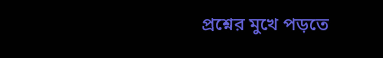প্রশ্নের মুখে পড়তে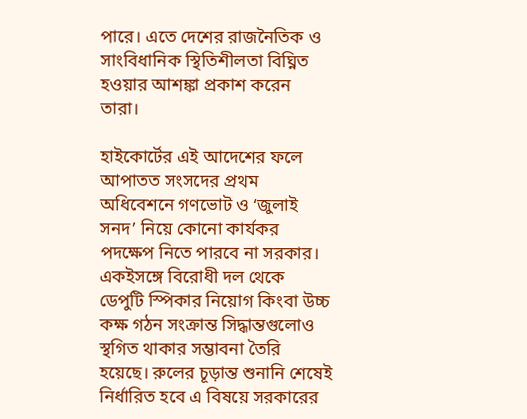পারে। এতে দেশের রাজনৈতিক ও সাংবিধানিক স্থিতিশীলতা বিঘ্নিত হওয়ার আশঙ্কা প্রকাশ করেন তারা।

হাইকোর্টের এই আদেশের ফলে আপাতত সংসদের প্রথম অধিবেশনে গণভোট ও ‘জুলাই সনদ’ নিয়ে কোনো কার্যকর পদক্ষেপ নিতে পারবে না সরকার। একইসঙ্গে বিরোধী দল থেকে ডেপুটি স্পিকার নিয়োগ কিংবা উচ্চ কক্ষ গঠন সংক্রান্ত সিদ্ধান্তগুলোও স্থগিত থাকার সম্ভাবনা তৈরি হয়েছে। রুলের চূড়ান্ত শুনানি শেষেই নির্ধারিত হবে এ বিষয়ে সরকারের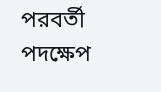পরবর্তী পদক্ষেপ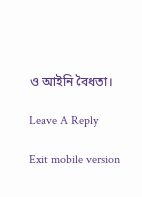ও আইনি বৈধতা।

Leave A Reply

Exit mobile version